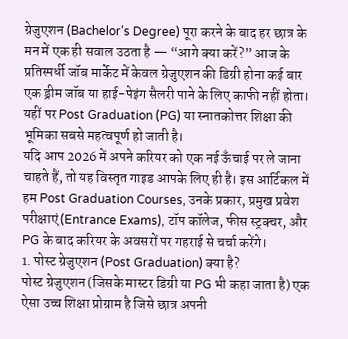ग्रेजुएशन (Bachelor’s Degree) पूरा करने के बाद हर छात्र के मन में एक ही सवाल उठता है — “आगे क्या करें?” आज के प्रतिस्पर्धी जॉब मार्केट में केवल ग्रेजुएशन की डिग्री होना कई बार एक ड्रीम जॉब या हाई-पेइंग सैलरी पाने के लिए काफी नहीं होता। यहीं पर Post Graduation (PG) या स्नातकोत्तर शिक्षा की भूमिका सबसे महत्वपूर्ण हो जाती है।
यदि आप 2026 में अपने करियर को एक नई ऊँचाई पर ले जाना चाहते हैं, तो यह विस्तृत गाइड आपके लिए ही है। इस आर्टिकल में हम Post Graduation Courses, उनके प्रकार, प्रमुख प्रवेश परीक्षाएं (Entrance Exams), टॉप कॉलेज, फीस स्ट्रक्चर, और PG के बाद करियर के अवसरों पर गहराई से चर्चा करेंगे।
1. पोस्ट ग्रेजुएशन (Post Graduation) क्या है?
पोस्ट ग्रेजुएशन (जिसके मास्टर डिग्री या PG भी कहा जाता है) एक ऐसा उच्च शिक्षा प्रोग्राम है जिसे छात्र अपनी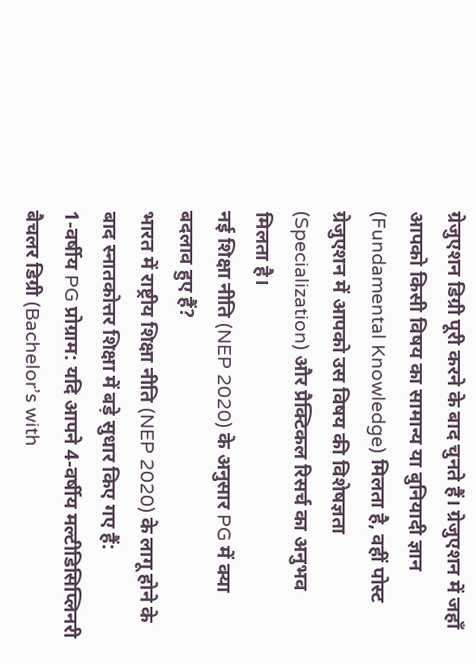ग्रेजुएशन डिग्री पूरी करने के बाद चुनते हैं। ग्रेजुएशन में जहाँ आपको किसी विषय का सामान्य या बुनियादी ज्ञान (Fundamental Knowledge) मिलता है, वहीं पोस्ट ग्रेजुएशन में आपको उस विषय की विशेषज्ञता (Specialization) और प्रैक्टिकल रिसर्च का अनुभव मिलता है।
नई शिक्षा नीति (NEP 2020) के अनुसार PG में क्या बदलाव हुए हैं?
भारत में राष्ट्रीय शिक्षा नीति (NEP 2020) के लागू होने के बाद स्नातकोत्तर शिक्षा में बड़े सुधार किए गए हैं:
1-वर्षीय PG प्रोग्राम: यदि आपने 4-वर्षीय मल्टीडिसिप्लिनरी बैचलर डिग्री (Bachelor’s with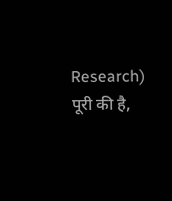Research) पूरी की है,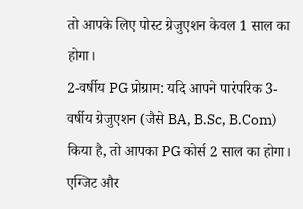तो आपके लिए पोस्ट ग्रेजुएशन केवल 1 साल का होगा।
2-वर्षीय PG प्रोग्राम: यदि आपने पारंपरिक 3-वर्षीय ग्रेजुएशन (जैसे BA, B.Sc, B.Com) किया है, तो आपका PG कोर्स 2 साल का होगा।
एग्जिट और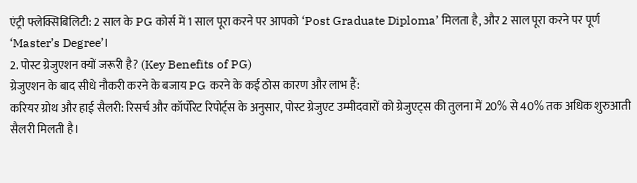एंट्री फ्लेक्सिबिलिटी: 2 साल के PG कोर्स में 1 साल पूरा करने पर आपको ‘Post Graduate Diploma’ मिलता है, और 2 साल पूरा करने पर पूर्ण ‘Master’s Degree’।
2. पोस्ट ग्रेजुएशन क्यों जरूरी है? (Key Benefits of PG)
ग्रेजुएशन के बाद सीधे नौकरी करने के बजाय PG करने के कई ठोस कारण और लाभ हैं:
करियर ग्रोथ और हाई सैलरी: रिसर्च और कॉर्पोरेट रिपोर्ट्स के अनुसार, पोस्ट ग्रेजुएट उम्मीदवारों को ग्रेजुएट्स की तुलना में 20% से 40% तक अधिक शुरुआती सैलरी मिलती है।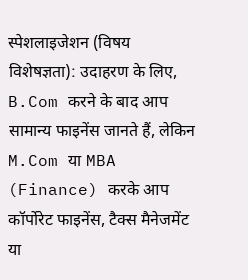स्पेशलाइजेशन (विषय विशेषज्ञता): उदाहरण के लिए, B.Com करने के बाद आप सामान्य फाइनेंस जानते हैं, लेकिन M.Com या MBA (Finance) करके आप कॉर्पोरेट फाइनेंस, टैक्स मैनेजमेंट या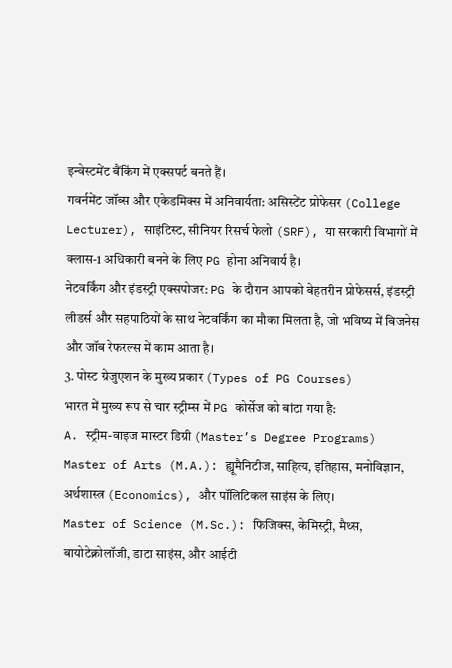इन्वेस्टमेंट बैंकिंग में एक्सपर्ट बनते हैं।
गवर्नमेंट जॉब्स और एकेडमिक्स में अनिवार्यता: असिस्टेंट प्रोफेसर (College Lecturer), साइंटिस्ट, सीनियर रिसर्च फेलो (SRF), या सरकारी विभागों में क्लास-1 अधिकारी बनने के लिए PG होना अनिवार्य है।
नेटवर्किंग और इंडस्ट्री एक्सपोजर: PG के दौरान आपको बेहतरीन प्रोफेसर्स, इंडस्ट्री लीडर्स और सहपाठियों के साथ नेटवर्किंग का मौका मिलता है, जो भविष्य में बिजनेस और जॉब रेफरल्स में काम आता है।
3. पोस्ट ग्रेजुएशन के मुख्य प्रकार (Types of PG Courses)
भारत में मुख्य रूप से चार स्ट्रीम्स में PG कोर्सेज को बांटा गया है:
A. स्ट्रीम-वाइज मास्टर डिग्री (Master’s Degree Programs)
Master of Arts (M.A.): ह्यूमैनिटीज, साहित्य, इतिहास, मनोविज्ञान, अर्थशास्त्र (Economics), और पॉलिटिकल साइंस के लिए।
Master of Science (M.Sc.): फिजिक्स, केमिस्ट्री, मैथ्स, बायोटेक्नोलॉजी, डाटा साइंस, और आईटी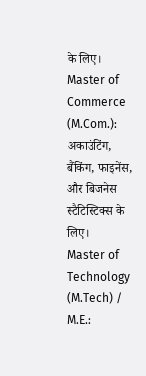के लिए।
Master of Commerce (M.Com.): अकाउंटिंग, बैंकिंग, फाइनेंस, और बिजनेस स्टैटिस्टिक्स के लिए।
Master of Technology (M.Tech) / M.E.: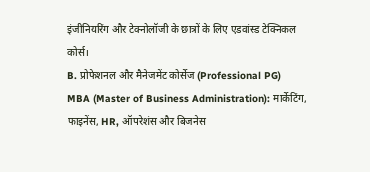इंजीनियरिंग और टेक्नोलॉजी के छात्रों के लिए एडवांस्ड टेक्निकल कोर्स।
B. प्रोफेशनल और मैनेजमेंट कोर्सेज (Professional PG)
MBA (Master of Business Administration): मार्केटिंग, फाइनेंस, HR, ऑपरेशंस और बिजनेस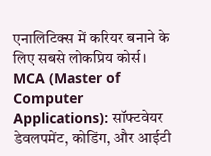एनालिटिक्स में करियर बनाने के लिए सबसे लोकप्रिय कोर्स।
MCA (Master of Computer Applications): सॉफ्टवेयर डेवलपमेंट, कोडिंग, और आईटी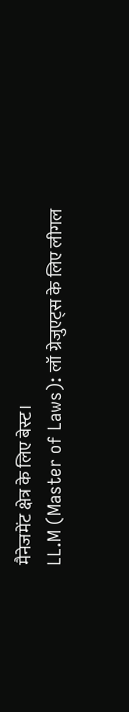मैनेजमेंट क्षेत्र के लिए बेस्ट।
LL.M (Master of Laws): लॉ ग्रेजुएट्स के लिए लीगल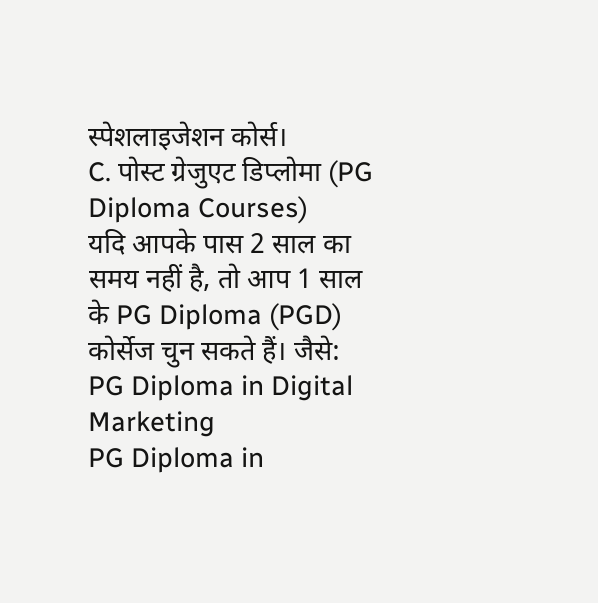स्पेशलाइजेशन कोर्स।
C. पोस्ट ग्रेजुएट डिप्लोमा (PG Diploma Courses)
यदि आपके पास 2 साल का समय नहीं है, तो आप 1 साल के PG Diploma (PGD) कोर्सेज चुन सकते हैं। जैसे:
PG Diploma in Digital Marketing
PG Diploma in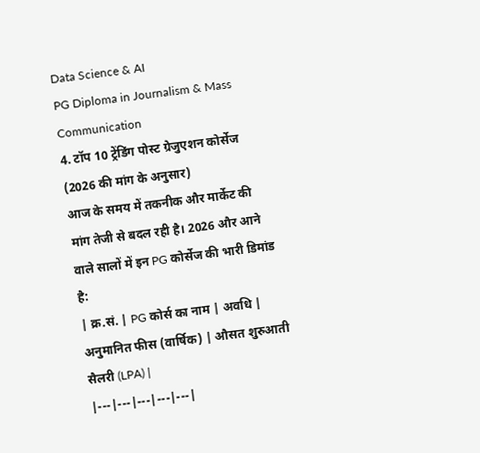Data Science & AI
PG Diploma in Journalism & Mass Communication
4. टॉप 10 ट्रेंडिंग पोस्ट ग्रेजुएशन कोर्सेज (2026 की मांग के अनुसार)
आज के समय में तकनीक और मार्केट की मांग तेजी से बदल रही है। 2026 और आने वाले सालों में इन PG कोर्सेज की भारी डिमांड है:
| क्र.सं. | PG कोर्स का नाम | अवधि | अनुमानित फीस (वार्षिक) | औसत शुरुआती सैलरी (LPA) |
|---|---|---|---|---|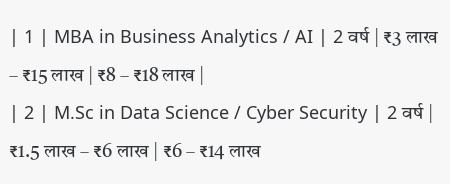| 1 | MBA in Business Analytics / AI | 2 वर्ष | ₹3 लाख – ₹15 लाख | ₹8 – ₹18 लाख |
| 2 | M.Sc in Data Science / Cyber Security | 2 वर्ष | ₹1.5 लाख – ₹6 लाख | ₹6 – ₹14 लाख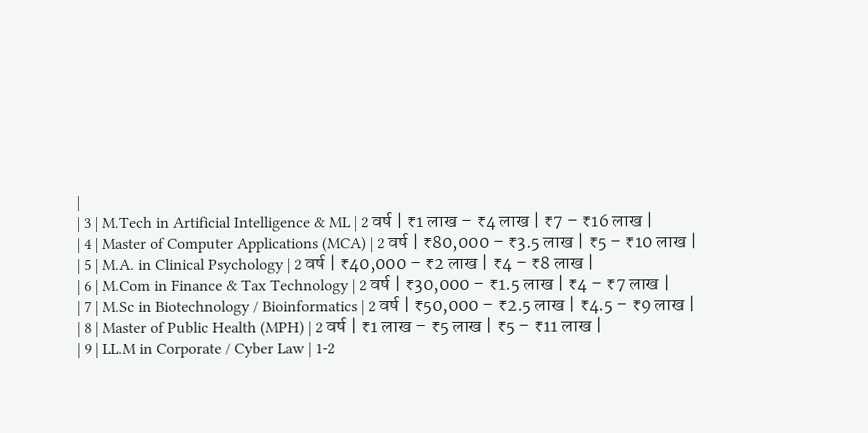|
| 3 | M.Tech in Artificial Intelligence & ML | 2 वर्ष | ₹1 लाख – ₹4 लाख | ₹7 – ₹16 लाख |
| 4 | Master of Computer Applications (MCA) | 2 वर्ष | ₹80,000 – ₹3.5 लाख | ₹5 – ₹10 लाख |
| 5 | M.A. in Clinical Psychology | 2 वर्ष | ₹40,000 – ₹2 लाख | ₹4 – ₹8 लाख |
| 6 | M.Com in Finance & Tax Technology | 2 वर्ष | ₹30,000 – ₹1.5 लाख | ₹4 – ₹7 लाख |
| 7 | M.Sc in Biotechnology / Bioinformatics | 2 वर्ष | ₹50,000 – ₹2.5 लाख | ₹4.5 – ₹9 लाख |
| 8 | Master of Public Health (MPH) | 2 वर्ष | ₹1 लाख – ₹5 लाख | ₹5 – ₹11 लाख |
| 9 | LL.M in Corporate / Cyber Law | 1-2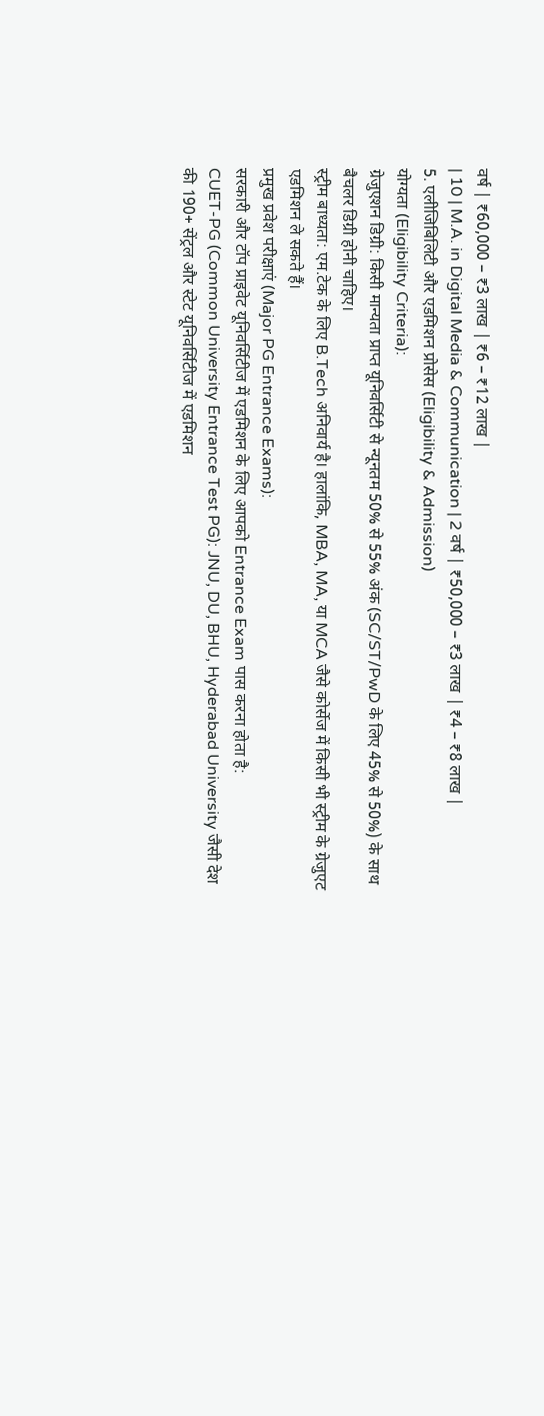वर्ष | ₹60,000 – ₹3 लाख | ₹6 – ₹12 लाख |
| 10 | M.A. in Digital Media & Communication | 2 वर्ष | ₹50,000 – ₹3 लाख | ₹4 – ₹8 लाख |
5. एलीजिबिलिटी और एडमिशन प्रोसेस (Eligibility & Admission)
योग्यता (Eligibility Criteria):
ग्रेजुएशन डिग्री: किसी मान्यता प्राप्त यूनिवर्सिटी से न्यूनतम 50% से 55% अंक (SC/ST/PwD के लिए 45% से 50%) के साथ बैचलर डिग्री होनी चाहिए।
स्ट्रीम बाध्यता: एम.टेक के लिए B.Tech अनिवार्य है। हालांकि, MBA, MA, या MCA जैसे कोर्सेज में किसी भी स्ट्रीम के ग्रेजुएट एडमिशन ले सकते हैं।
प्रमुख प्रवेश परीक्षाएं (Major PG Entrance Exams):
सरकारी और टॉप प्राइवेट यूनिवर्सिटीज में एडमिशन के लिए आपको Entrance Exam पास करना होता है:
CUET-PG (Common University Entrance Test PG): JNU, DU, BHU, Hyderabad University जैसी देश की 190+ सेंट्रल और स्टेट यूनिवर्सिटीज में एडमिशन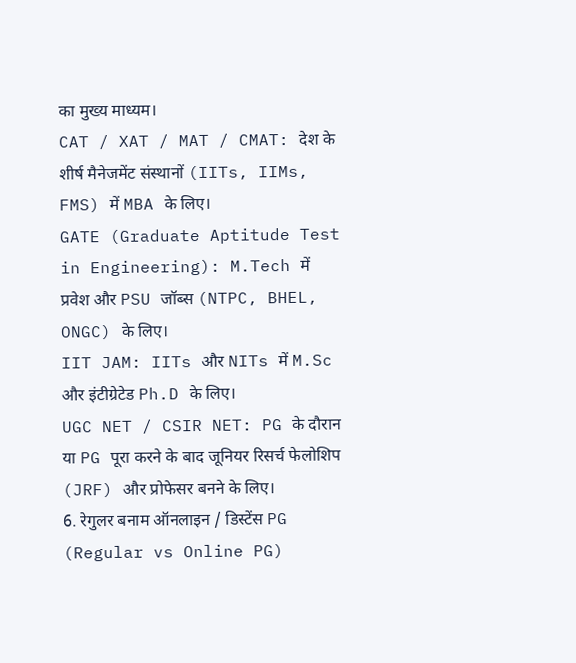का मुख्य माध्यम।
CAT / XAT / MAT / CMAT: देश के शीर्ष मैनेजमेंट संस्थानों (IITs, IIMs, FMS) में MBA के लिए।
GATE (Graduate Aptitude Test in Engineering): M.Tech में प्रवेश और PSU जॉब्स (NTPC, BHEL, ONGC) के लिए।
IIT JAM: IITs और NITs में M.Sc और इंटीग्रेटेड Ph.D के लिए।
UGC NET / CSIR NET: PG के दौरान या PG पूरा करने के बाद जूनियर रिसर्च फेलोशिप (JRF) और प्रोफेसर बनने के लिए।
6. रेगुलर बनाम ऑनलाइन / डिस्टेंस PG (Regular vs Online PG)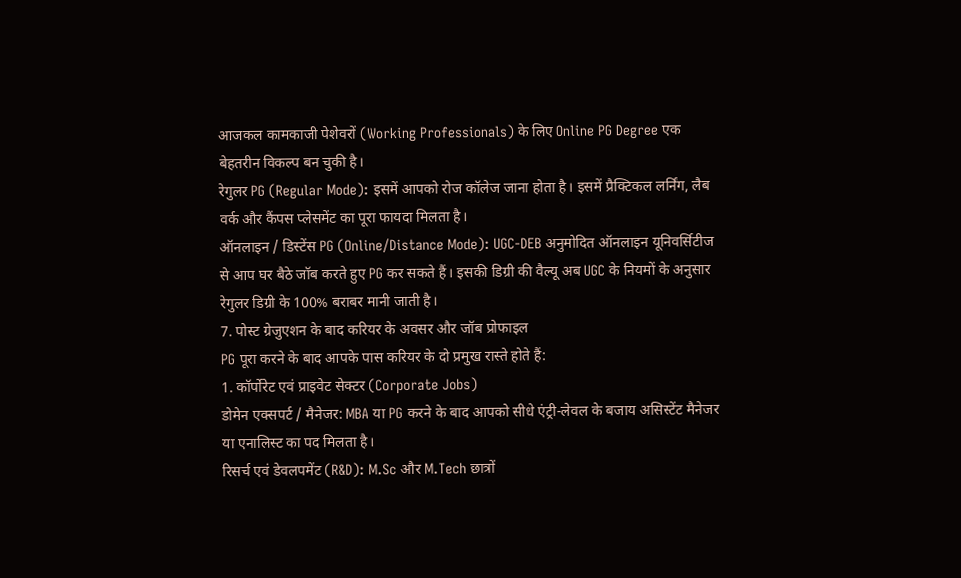आजकल कामकाजी पेशेवरों (Working Professionals) के लिए Online PG Degree एक बेहतरीन विकल्प बन चुकी है।
रेगुलर PG (Regular Mode): इसमें आपको रोज कॉलेज जाना होता है। इसमें प्रैक्टिकल लर्निंग, लैब वर्क और कैंपस प्लेसमेंट का पूरा फायदा मिलता है।
ऑनलाइन / डिस्टेंस PG (Online/Distance Mode): UGC-DEB अनुमोदित ऑनलाइन यूनिवर्सिटीज से आप घर बैठे जॉब करते हुए PG कर सकते हैं। इसकी डिग्री की वैल्यू अब UGC के नियमों के अनुसार रेगुलर डिग्री के 100% बराबर मानी जाती है।
7. पोस्ट ग्रेजुएशन के बाद करियर के अवसर और जॉब प्रोफाइल
PG पूरा करने के बाद आपके पास करियर के दो प्रमुख रास्ते होते हैं:
1. कॉर्पोरेट एवं प्राइवेट सेक्टर (Corporate Jobs)
डोमेन एक्सपर्ट / मैनेजर: MBA या PG करने के बाद आपको सीधे एंट्री-लेवल के बजाय असिस्टेंट मैनेजर या एनालिस्ट का पद मिलता है।
रिसर्च एवं डेवलपमेंट (R&D): M.Sc और M.Tech छात्रों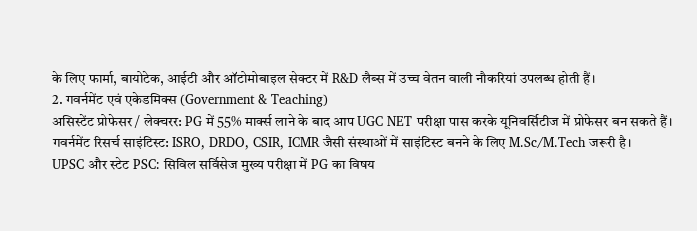के लिए फार्मा, बायोटेक, आईटी और ऑटोमोबाइल सेक्टर में R&D लैब्स में उच्च वेतन वाली नौकरियां उपलब्ध होती हैं।
2. गवर्नमेंट एवं एकेडमिक्स (Government & Teaching)
असिस्टेंट प्रोफेसर / लेक्चरर: PG में 55% मार्क्स लाने के बाद आप UGC NET परीक्षा पास करके यूनिवर्सिटीज में प्रोफेसर बन सकते हैं।
गवर्नमेंट रिसर्च साइंटिस्ट: ISRO, DRDO, CSIR, ICMR जैसी संस्थाओं में साइंटिस्ट बनने के लिए M.Sc/M.Tech जरूरी है।
UPSC और स्टेट PSC: सिविल सर्विसेज मुख्य परीक्षा में PG का विषय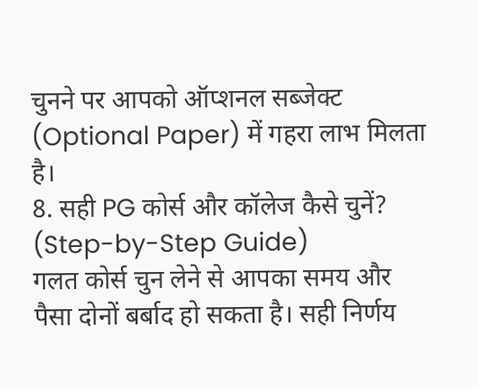चुनने पर आपको ऑप्शनल सब्जेक्ट (Optional Paper) में गहरा लाभ मिलता है।
8. सही PG कोर्स और कॉलेज कैसे चुनें? (Step-by-Step Guide)
गलत कोर्स चुन लेने से आपका समय और पैसा दोनों बर्बाद हो सकता है। सही निर्णय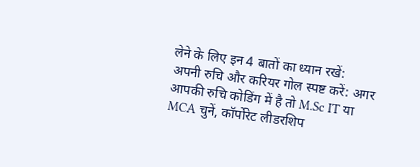लेने के लिए इन 4 बातों का ध्यान रखें:
अपनी रुचि और करियर गोल स्पष्ट करें: अगर आपकी रुचि कोडिंग में है तो M.Sc IT या MCA चुनें, कॉर्पोरेट लीडरशिप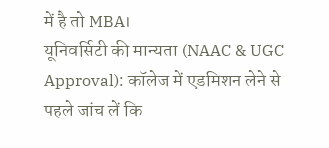में है तो MBA।
यूनिवर्सिटी की मान्यता (NAAC & UGC Approval): कॉलेज में एडमिशन लेने से पहले जांच लें कि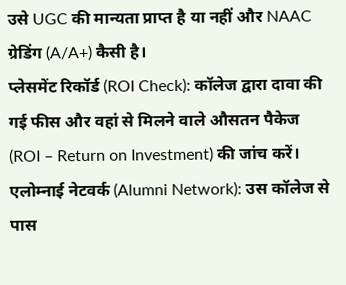उसे UGC की मान्यता प्राप्त है या नहीं और NAAC ग्रेडिंग (A/A+) कैसी है।
प्लेसमेंट रिकॉर्ड (ROI Check): कॉलेज द्वारा दावा की गई फीस और वहां से मिलने वाले औसतन पैकेज (ROI – Return on Investment) की जांच करें।
एलोम्नाई नेटवर्क (Alumni Network): उस कॉलेज से पास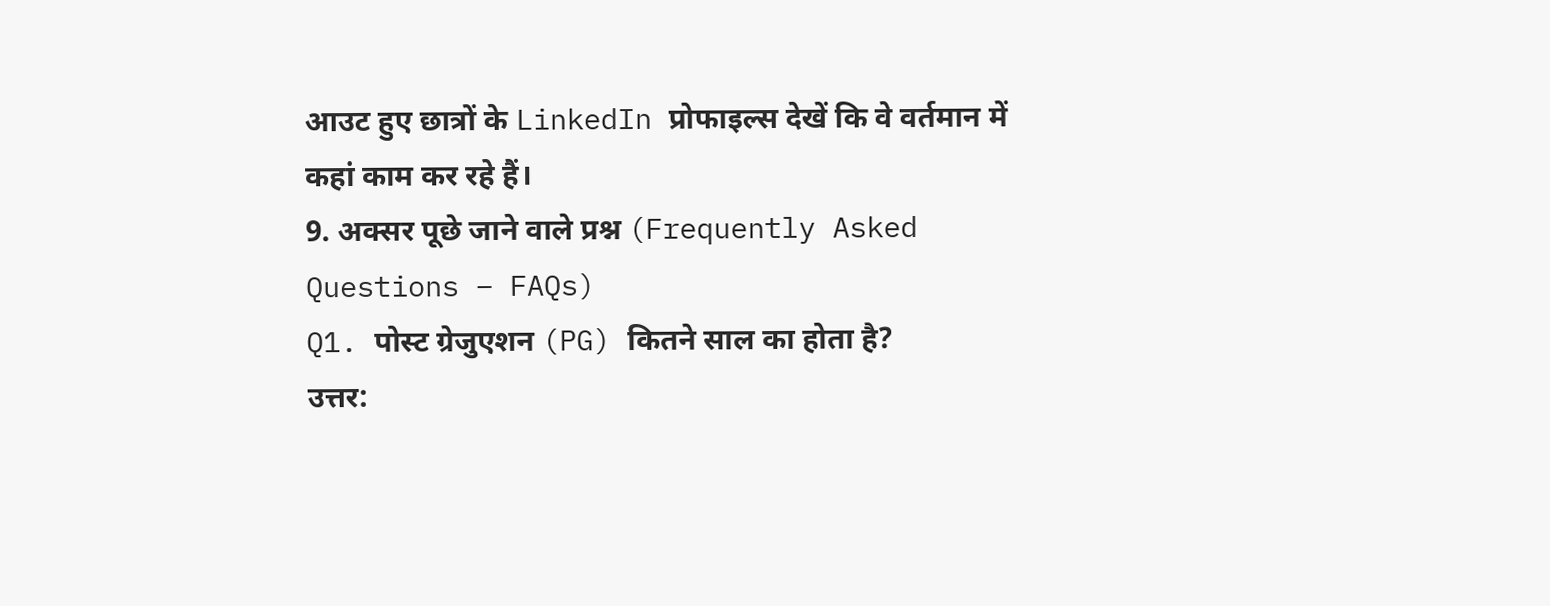आउट हुए छात्रों के LinkedIn प्रोफाइल्स देखें कि वे वर्तमान में कहां काम कर रहे हैं।
9. अक्सर पूछे जाने वाले प्रश्न (Frequently Asked Questions – FAQs)
Q1. पोस्ट ग्रेजुएशन (PG) कितने साल का होता है?
उत्तर: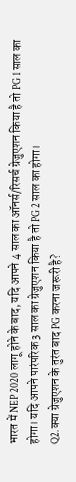भारत में NEP 2020 लागू होने के बाद, यदि आपने 4 साल का ऑनर्स/रिसर्च ग्रेजुएशन किया है तो PG 1 साल का होगा। यदि आपने पारंपरिक 3 साल का ग्रेजुएशन किया है तो PG 2 साल का होगा।
Q2. क्या ग्रेजुएशन के तुरंत बाद PG करना जरूरी है?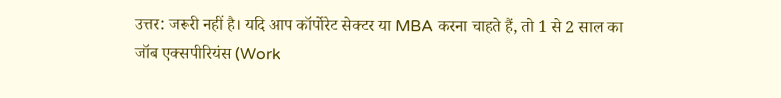उत्तर: जरूरी नहीं है। यदि आप कॉर्पोरेट सेक्टर या MBA करना चाहते हैं, तो 1 से 2 साल का जॉब एक्सपीरियंस (Work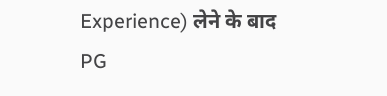Experience) लेने के बाद PG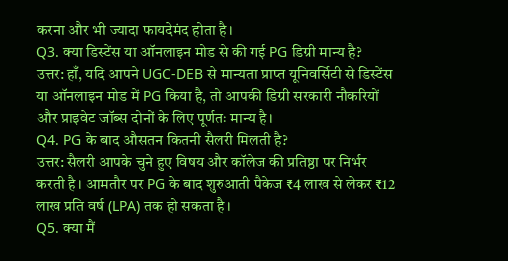करना और भी ज्यादा फायदेमंद होता है।
Q3. क्या डिस्टेंस या ऑनलाइन मोड से की गई PG डिग्री मान्य है?
उत्तर: हाँ, यदि आपने UGC-DEB से मान्यता प्राप्त यूनिवर्सिटी से डिस्टेंस या ऑनलाइन मोड में PG किया है, तो आपकी डिग्री सरकारी नौकरियों और प्राइवेट जॉब्स दोनों के लिए पूर्णतः मान्य है।
Q4. PG के बाद औसतन कितनी सैलरी मिलती है?
उत्तर: सैलरी आपके चुने हुए विषय और कॉलेज की प्रतिष्ठा पर निर्भर करती है। आमतौर पर PG के बाद शुरुआती पैकेज ₹4 लाख से लेकर ₹12 लाख प्रति वर्ष (LPA) तक हो सकता है।
Q5. क्या मैं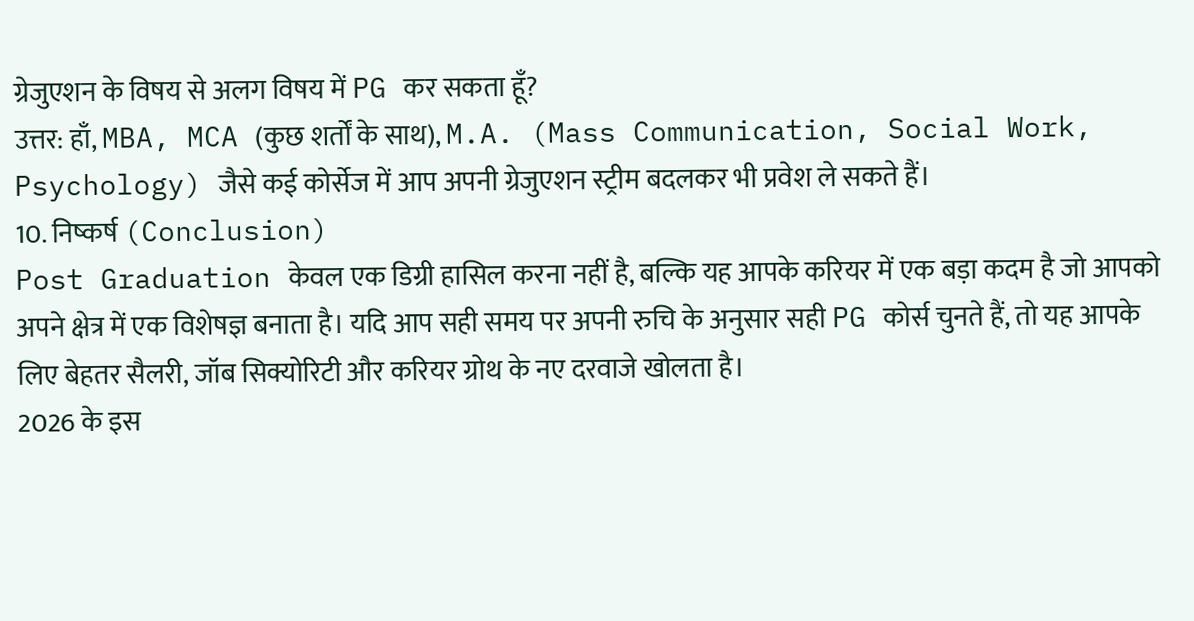ग्रेजुएशन के विषय से अलग विषय में PG कर सकता हूँ?
उत्तर: हाँ, MBA, MCA (कुछ शर्तों के साथ), M.A. (Mass Communication, Social Work, Psychology) जैसे कई कोर्सेज में आप अपनी ग्रेजुएशन स्ट्रीम बदलकर भी प्रवेश ले सकते हैं।
10. निष्कर्ष (Conclusion)
Post Graduation केवल एक डिग्री हासिल करना नहीं है, बल्कि यह आपके करियर में एक बड़ा कदम है जो आपको अपने क्षेत्र में एक विशेषज्ञ बनाता है। यदि आप सही समय पर अपनी रुचि के अनुसार सही PG कोर्स चुनते हैं, तो यह आपके लिए बेहतर सैलरी, जॉब सिक्योरिटी और करियर ग्रोथ के नए दरवाजे खोलता है।
2026 के इस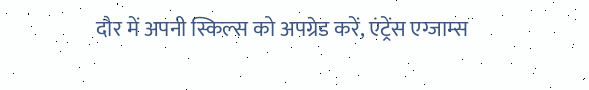दौर में अपनी स्किल्स को अपग्रेड करें, एंट्रेंस एग्जाम्स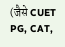(जैसे CUET PG, CAT,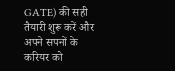GATE) की सही तैयारी शुरू करें और अपने सपनों के करियर को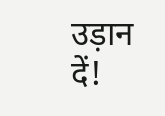उड़ान दें!